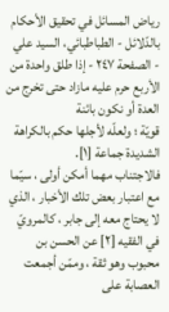رياض المسائل في تحقيق الأحكام بالدّلائل - الطباطبائي، السيد علي - الصفحة ٢٤٧ - إذا طلق واحدة من الأربع حرم عليه مازاد حتى تخرج من العدة أو نكون بائنة
قويّة ؛ ولعلّه لأجلها حكم بالكراهة الشديدة جماعة [١].
فالاجتناب مهما أمكن أولى ، سيّما مع اعتبار بعض تلك الأخبار ، الذي لا يحتاج معه إلى جابر ، كالمرويّ في الفقيه [٢] عن الحسن بن محبوب وهو ثقة ، وممّن أجمعت العصابة على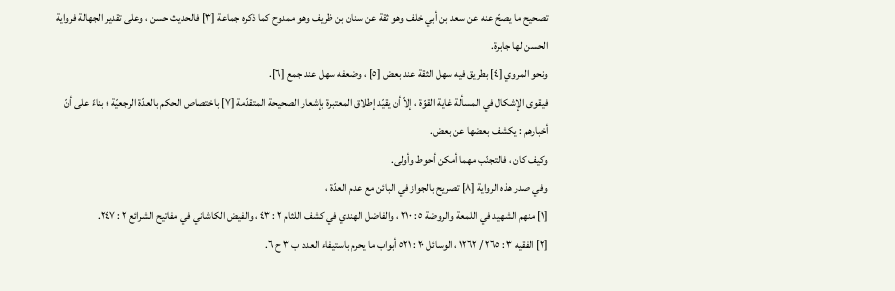تصحيح ما يصحّ عنه عن سعد بن أبي خلف وهو ثقة عن سنان بن ظريف وهو ممدوح كما ذكره جماعة [٣] فالحديث حسن ، وعلى تقدير الجهالة فرواية الحسن لها جابرة.
ونحو المروي [٤] بطريق فيه سهل الثقة عند بعض [٥] ، وضعفه سهل عند جمع [٦].
فيقوى الإشكال في المسألة غاية القوّة ، إلاّ أن يقيّد إطلاق المعتبرة بإشعار الصحيحة المتقدّمة [٧] باختصاص الحكم بالعدّة الرجعيّة ؛ بناءً على أنّ أخبارهم : يكشف بعضها عن بعض.
وكيف كان ، فالتجنّب مهما أمكن أحوط وأولى.
وفي صدر هذه الرواية [٨] تصريح بالجواز في البائن مع عدم العدّة ،
[١] منهم الشهيد في اللمعة والروضة ٥ : ٢١٠ ، والفاضل الهندي في كشف اللثام ٢ : ٤٣ ، والفيض الكاشاني في مفاتيح الشرائع ٢ : ٢٤٧.
[٢] الفقيه ٣ : ٢٦٥ / ١٢٦٢ ، الوسائل ٢٠ : ٥٢١ أبواب ما يحرم باستيفاء العدد ب ٣ ح ٦.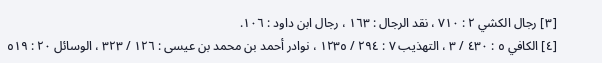[٣] رجال الكشي ٢ : ٧١٠ ، نقد الرجال : ١٦٣ ، رجال ابن داود : ١٠٦.
[٤] الكافي ٥ : ٤٣٠ / ٣ ، التهذيب ٧ : ٢٩٤ / ١٢٣٥ ، نوادر أحمد بن محمد بن عيسى : ١٢٦ / ٣٢٣ ، الوسائل ٢٠ : ٥١٩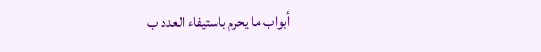أبواب ما يحرم باستيفاء العدد ب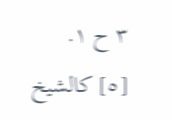٣ ح ١.
[٥] كالشيخ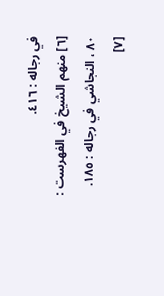في رجاله : ٤١٦.
[٦] منهم الشيخ في الفهرست : ٨٠ ، النجاشي في رجاله : ١٨٥.
[٧]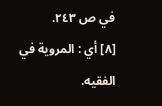في ص ٢٤٣.
[٨] أي : المروية في الفقيه.